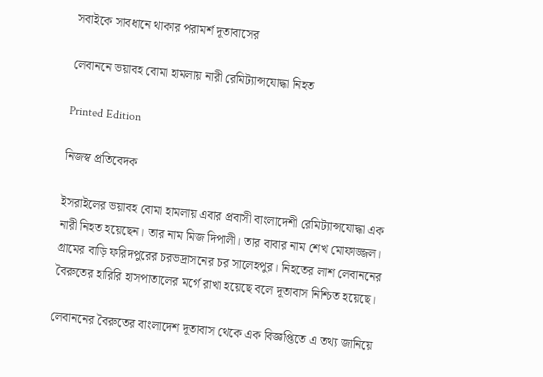সবাইকে সাবধানে থাকার পরামর্শ দূতাবাসের

লেবাননে ভয়াবহ বোমা হামলায় নারী রেমিট্যান্সযোদ্ধা নিহত

Printed Edition

নিজস্ব প্রতিবেদক

ইসরাইলের ভয়াবহ বোমা হামলায় এবার প্রবাসী বাংলাদেশী রেমিট্যান্সযোদ্ধা এক নারী নিহত হয়েছেন। তার নাম মিজ দিপালী। তার বাবার নাম শেখ মোফাজ্জল। গ্রামের বাড়ি ফরিদপুরের চরভদ্রাসনের চর সালেহপুর। নিহতের লাশ লেবাননের বৈরুতের হারিরি হাসপাতালের মর্গে রাখা হয়েছে বলে দূতাবাস নিশ্চিত হয়েছে।

লেবাননের বৈরুতের বাংলাদেশ দূতাবাস থেকে এক বিজ্ঞপ্তিতে এ তথ্য জানিয়ে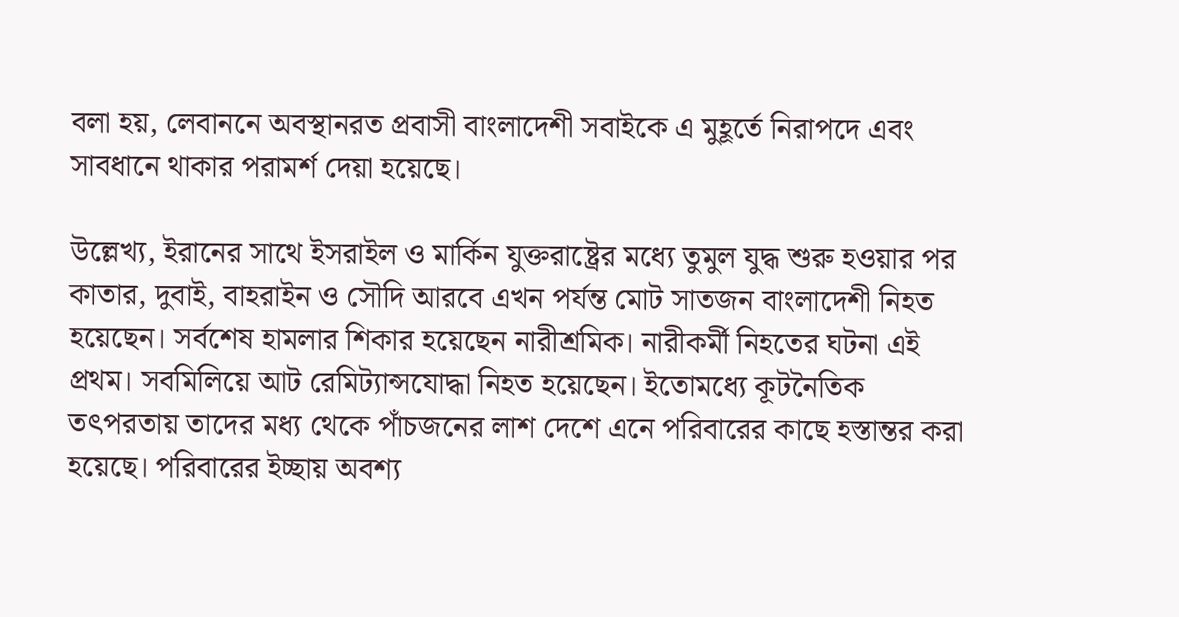বলা হয়, লেবাননে অবস্থানরত প্রবাসী বাংলাদেশী সবাইকে এ মুহূর্তে নিরাপদে এবং সাবধানে থাকার পরামর্শ দেয়া হয়েছে।

উল্লেখ্য, ইরানের সাথে ইসরাইল ও মার্কিন যুক্তরাষ্ট্রের মধ্যে তুমুল যুদ্ধ শুরু হওয়ার পর কাতার, দুবাই, বাহরাইন ও সৌদি আরবে এখন পর্যন্ত মোট সাতজন বাংলাদেশী নিহত হয়েছেন। সর্বশেষ হামলার শিকার হয়েছেন নারীশ্রমিক। নারীকর্মী নিহতের ঘটনা এই প্রথম। সবমিলিয়ে আট রেমিট্যান্সযোদ্ধা নিহত হয়েছেন। ইতোমধ্যে কূটনৈতিক তৎপরতায় তাদের মধ্য থেকে পাঁচজনের লাশ দেশে এনে পরিবারের কাছে হস্তান্তর করা হয়েছে। পরিবারের ইচ্ছায় অবশ্য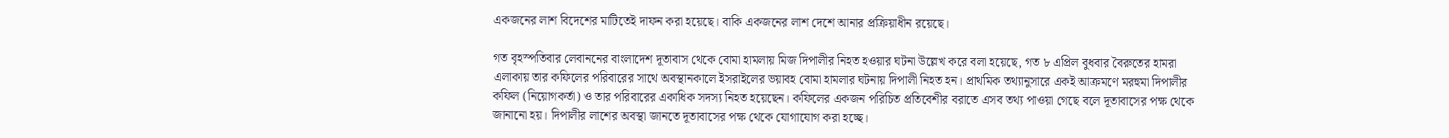একজনের লাশ বিদেশের মাটিতেই দাফন করা হয়েছে। বাকি একজনের লাশ দেশে আনার প্রক্রিয়াধীন রয়েছে।

গত বৃহস্পতিবার লেবাননের বাংলাদেশ দূতাবাস থেকে বোমা হামলায় মিজ দিপালীর নিহত হওয়ার ঘটনা উল্লেখ করে বলা হয়েছে, গত ৮ এপ্রিল বুধবার বৈরুতের হামরা এলাকায় তার কফিলের পরিবারের সাথে অবস্থানকালে ইসরাইলের ভয়াবহ বোমা হামলার ঘটনায় দিপালী নিহত হন। প্রাথমিক তথ্যানুসারে একই আক্রমণে মরহুমা দিপালীর কফিল (নিয়োগকর্তা) ও তার পরিবারের একাধিক সদস্য নিহত হয়েছেন। কফিলের একজন পরিচিত প্রতিবেশীর বরাতে এসব তথ্য পাওয়া গেছে বলে দূতাবাসের পক্ষ থেকে জানানো হয়। দিপালীর লাশের অবস্থা জানতে দূতাবাসের পক্ষ থেকে যোগাযোগ করা হচ্ছে।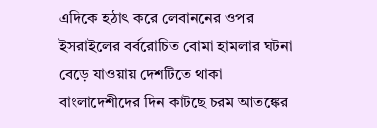এদিকে হঠাৎ করে লেবাননের ওপর ইসরাইলের বর্বরোচিত বোমা হামলার ঘটনা বেড়ে যাওয়ায় দেশটিতে থাকা বাংলাদেশীদের দিন কাটছে চরম আতঙ্কের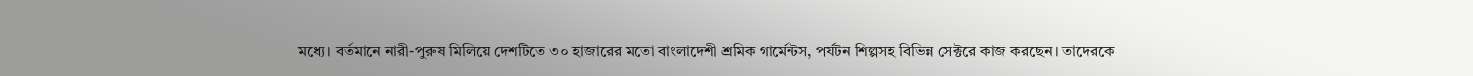মধ্যে। বর্তমানে নারী-পুরুষ মিলিয়ে দেশটিতে ৩০ হাজারের মতো বাংলাদেশী শ্রমিক গার্মেন্টস, পর্যটন শিল্পসহ বিভিন্ন সেক্টরে কাজ করছেন। তাদেরকে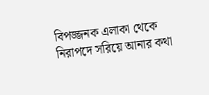বিপজ্জনক এলাকা থেকে নিরাপদে সরিয়ে আনার কথা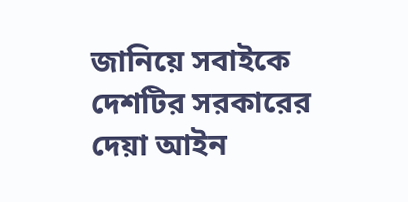জানিয়ে সবাইকে দেশটির সরকারের দেয়া আইন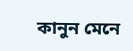কানুন মেনে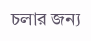চলার জন্য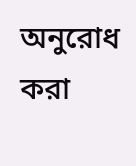অনুরোধ করা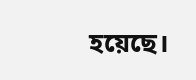হয়েছে।